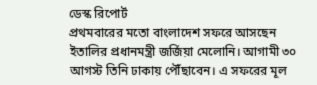ডেস্ক রিপোর্ট
প্রথমবারের মতো বাংলাদেশ সফরে আসছেন ইতালির প্রধানমন্ত্রী জর্জিয়া মেলোনি। আগামী ৩০ আগস্ট তিনি ঢাকায় পৌঁছাবেন। এ সফরের মূল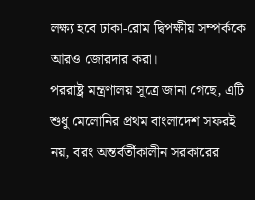লক্ষ্য হবে ঢাকা-রোম দ্বিপক্ষীয় সম্পর্ককে আরও জোরদার করা।
পররাষ্ট্র মন্ত্রণালয় সূত্রে জানা গেছে, এটি শুধু মেলোনির প্রথম বাংলাদেশ সফরই নয়, বরং অন্তর্বর্তীকালীন সরকারের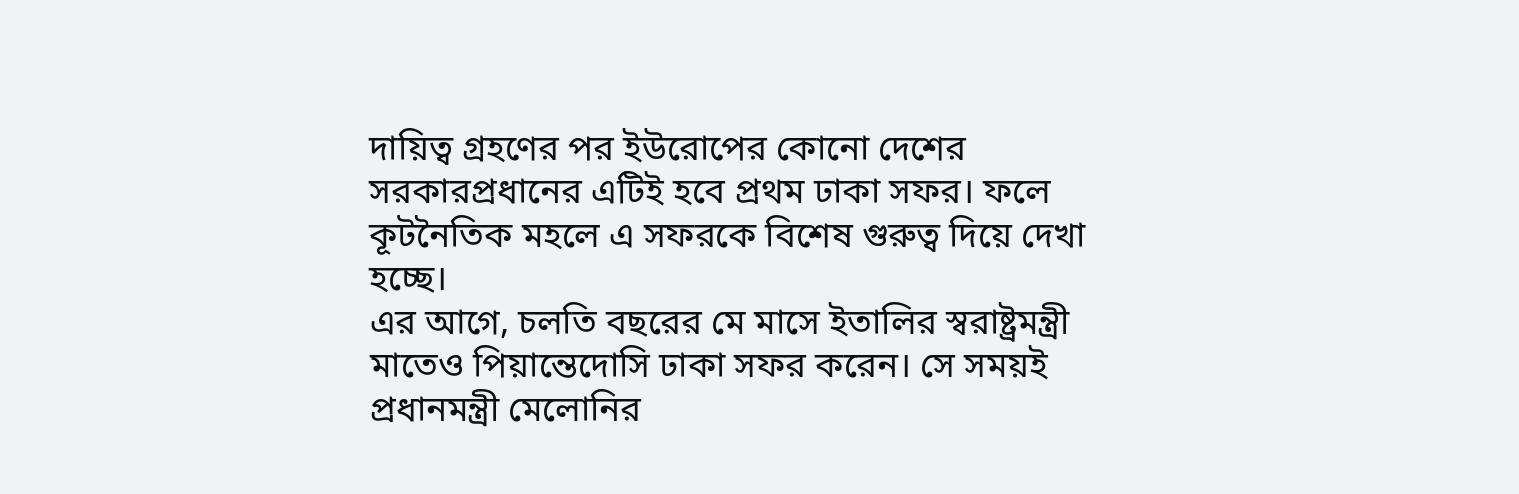দায়িত্ব গ্রহণের পর ইউরোপের কোনো দেশের সরকারপ্রধানের এটিই হবে প্রথম ঢাকা সফর। ফলে কূটনৈতিক মহলে এ সফরকে বিশেষ গুরুত্ব দিয়ে দেখা হচ্ছে।
এর আগে, চলতি বছরের মে মাসে ইতালির স্বরাষ্ট্রমন্ত্রী মাতেও পিয়ান্তেদোসি ঢাকা সফর করেন। সে সময়ই প্রধানমন্ত্রী মেলোনির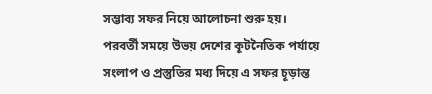সম্ভাব্য সফর নিয়ে আলোচনা শুরু হয়। পরবর্তী সময়ে উভয় দেশের কূটনৈতিক পর্যায়ে সংলাপ ও প্রস্তুতির মধ্য দিয়ে এ সফর চূড়ান্ত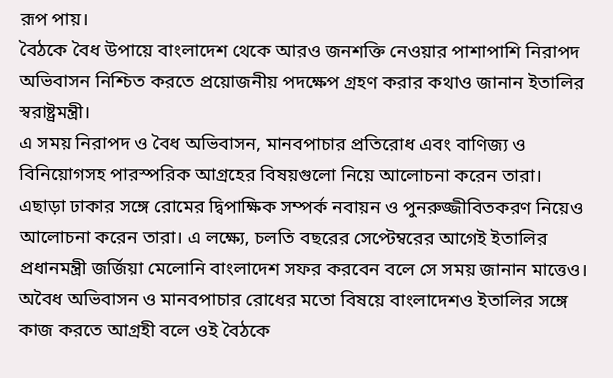রূপ পায়।
বৈঠকে বৈধ উপায়ে বাংলাদেশ থেকে আরও জনশক্তি নেওয়ার পাশাপাশি নিরাপদ অভিবাসন নিশ্চিত করতে প্রয়োজনীয় পদক্ষেপ গ্রহণ করার কথাও জানান ইতালির স্বরাষ্ট্রমন্ত্রী।
এ সময় নিরাপদ ও বৈধ অভিবাসন, মানবপাচার প্রতিরোধ এবং বাণিজ্য ও বিনিয়োগসহ পারস্পরিক আগ্রহের বিষয়গুলো নিয়ে আলোচনা করেন তারা।
এছাড়া ঢাকার সঙ্গে রোমের দ্বিপাক্ষিক সম্পর্ক নবায়ন ও পুনরুজ্জীবিতকরণ নিয়েও আলোচনা করেন তারা। এ লক্ষ্যে, চলতি বছরের সেপ্টেম্বরের আগেই ইতালির প্রধানমন্ত্রী জর্জিয়া মেলোনি বাংলাদেশ সফর করবেন বলে সে সময় জানান মাত্তেও।
অবৈধ অভিবাসন ও মানবপাচার রোধের মতো বিষয়ে বাংলাদেশও ইতালির সঙ্গে কাজ করতে আগ্রহী বলে ওই বৈঠকে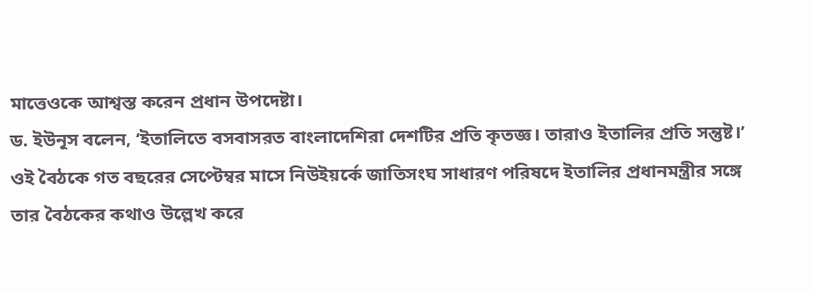মাত্তেওকে আশ্বস্ত করেন প্রধান উপদেষ্টা।
ড. ইউনূস বলেন, ‘ইতালিতে বসবাসরত বাংলাদেশিরা দেশটির প্রতি কৃতজ্ঞ। তারাও ইতালির প্রতি সন্তুষ্ট।’
ওই বৈঠকে গত বছরের সেপ্টেম্বর মাসে নিউইয়র্কে জাতিসংঘ সাধারণ পরিষদে ইতালির প্রধানমন্ত্রীর সঙ্গে তার বৈঠকের কথাও উল্লেখ করে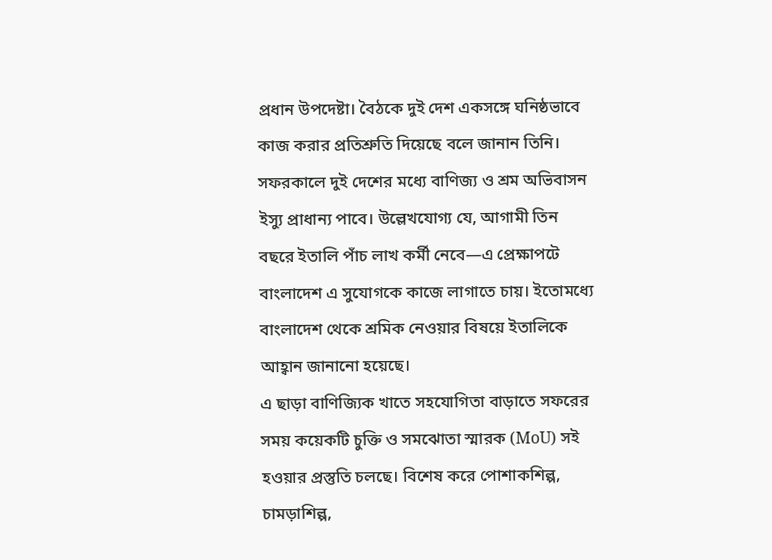প্রধান উপদেষ্টা। বৈঠকে দুই দেশ একসঙ্গে ঘনিষ্ঠভাবে কাজ করার প্রতিশ্রুতি দিয়েছে বলে জানান তিনি।
সফরকালে দুই দেশের মধ্যে বাণিজ্য ও শ্রম অভিবাসন ইস্যু প্রাধান্য পাবে। উল্লেখযোগ্য যে, আগামী তিন বছরে ইতালি পাঁচ লাখ কর্মী নেবে—এ প্রেক্ষাপটে বাংলাদেশ এ সুযোগকে কাজে লাগাতে চায়। ইতোমধ্যে বাংলাদেশ থেকে শ্রমিক নেওয়ার বিষয়ে ইতালিকে আহ্বান জানানো হয়েছে।
এ ছাড়া বাণিজ্যিক খাতে সহযোগিতা বাড়াতে সফরের সময় কয়েকটি চুক্তি ও সমঝোতা স্মারক (MoU) সই হওয়ার প্রস্তুতি চলছে। বিশেষ করে পোশাকশিল্প, চামড়াশিল্প,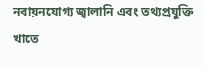নবায়নযোগ্য জ্বালানি এবং তথ্যপ্রযুক্তি খাতে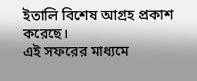ইতালি বিশেষ আগ্রহ প্রকাশ করেছে।
এই সফরের মাধ্যমে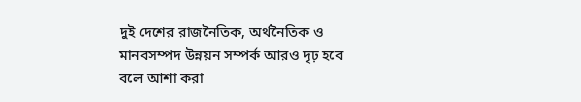দুই দেশের রাজনৈতিক, অর্থনৈতিক ও মানবসম্পদ উন্নয়ন সম্পর্ক আরও দৃঢ় হবে বলে আশা করা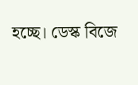হচ্ছে। ডেস্ক বিজে